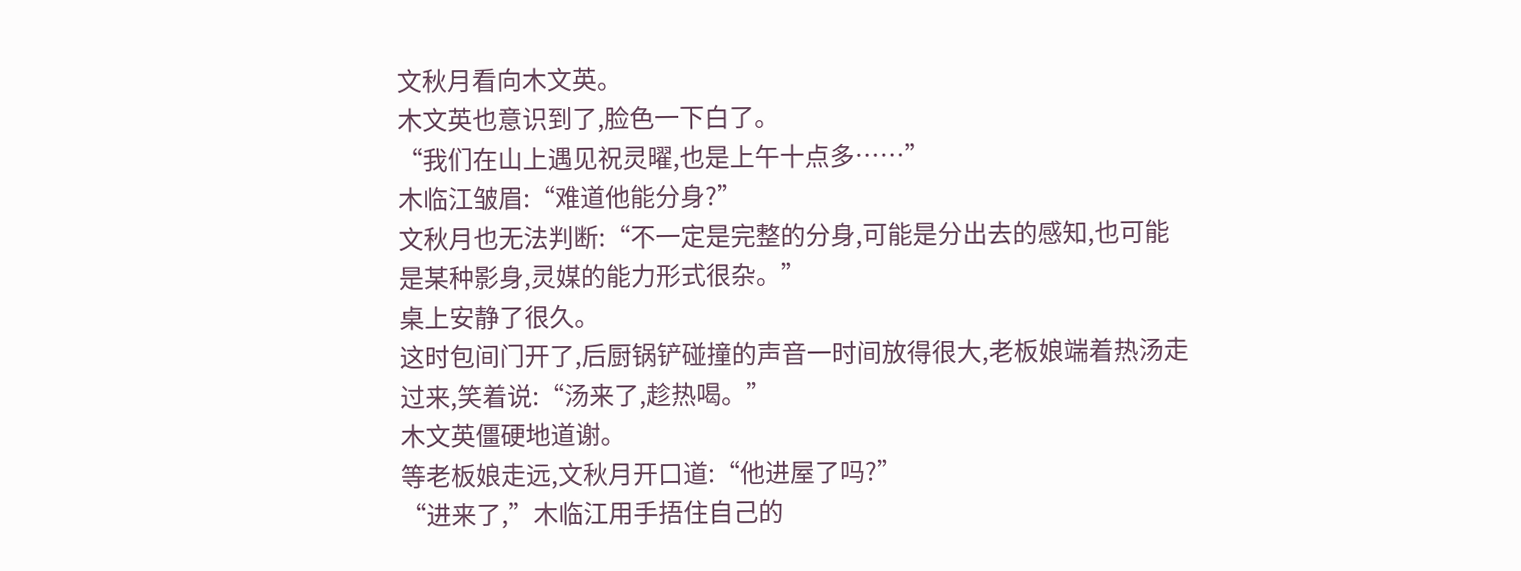文秋月看向木文英。
木文英也意识到了,脸色一下白了。
“我们在山上遇见祝灵曜,也是上午十点多……”
木临江皱眉:“难道他能分身?”
文秋月也无法判断:“不一定是完整的分身,可能是分出去的感知,也可能是某种影身,灵媒的能力形式很杂。”
桌上安静了很久。
这时包间门开了,后厨锅铲碰撞的声音一时间放得很大,老板娘端着热汤走过来,笑着说:“汤来了,趁热喝。”
木文英僵硬地道谢。
等老板娘走远,文秋月开口道:“他进屋了吗?”
“进来了,”木临江用手捂住自己的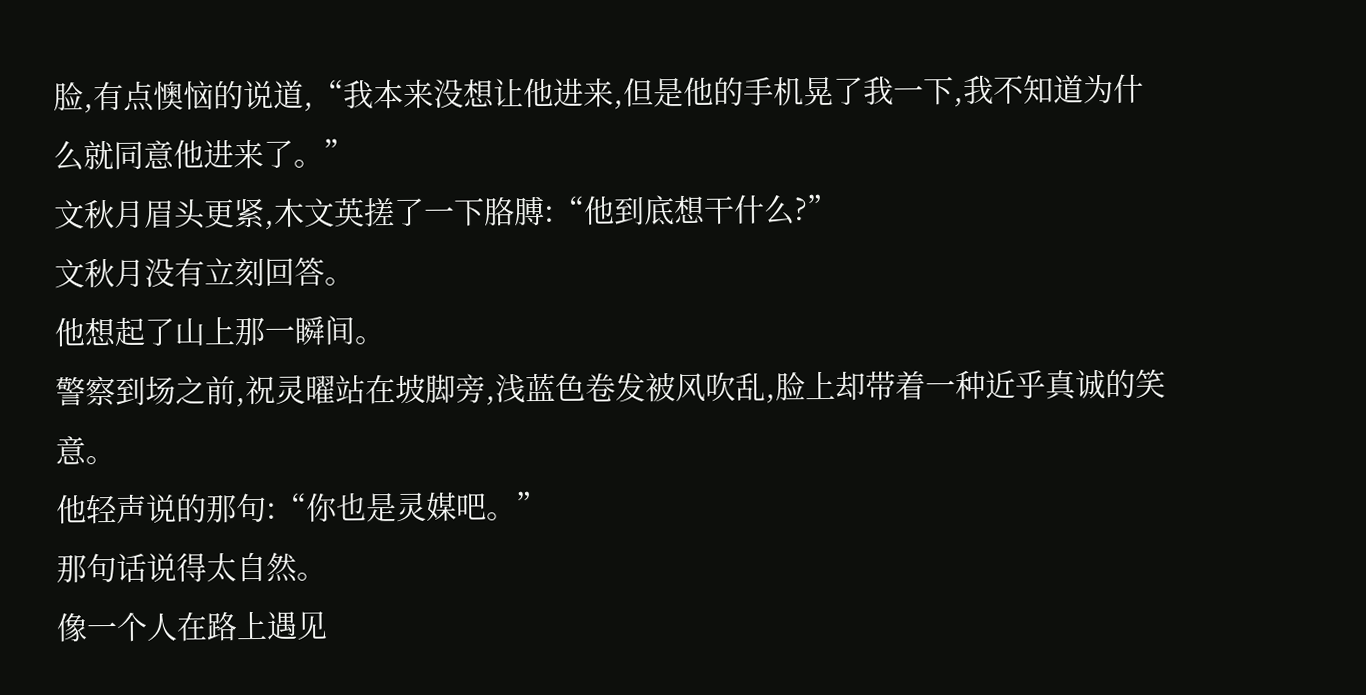脸,有点懊恼的说道,“我本来没想让他进来,但是他的手机晃了我一下,我不知道为什么就同意他进来了。”
文秋月眉头更紧,木文英搓了一下胳膊:“他到底想干什么?”
文秋月没有立刻回答。
他想起了山上那一瞬间。
警察到场之前,祝灵曜站在坡脚旁,浅蓝色卷发被风吹乱,脸上却带着一种近乎真诚的笑意。
他轻声说的那句:“你也是灵媒吧。”
那句话说得太自然。
像一个人在路上遇见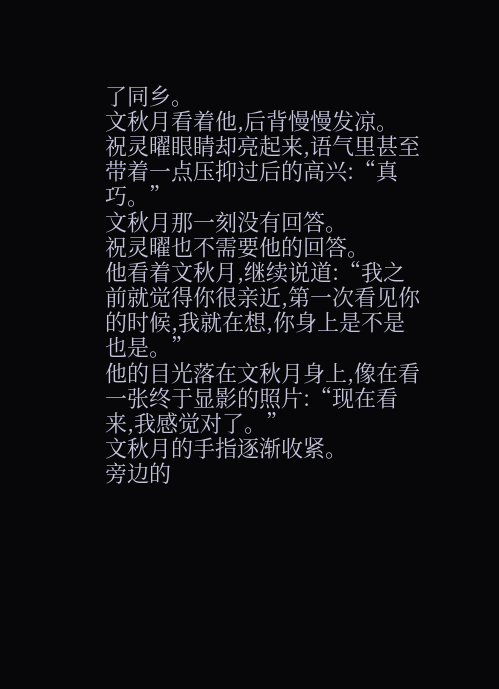了同乡。
文秋月看着他,后背慢慢发凉。
祝灵曜眼睛却亮起来,语气里甚至带着一点压抑过后的高兴:“真巧。”
文秋月那一刻没有回答。
祝灵曜也不需要他的回答。
他看着文秋月,继续说道:“我之前就觉得你很亲近,第一次看见你的时候,我就在想,你身上是不是也是。”
他的目光落在文秋月身上,像在看一张终于显影的照片:“现在看来,我感觉对了。”
文秋月的手指逐渐收紧。
旁边的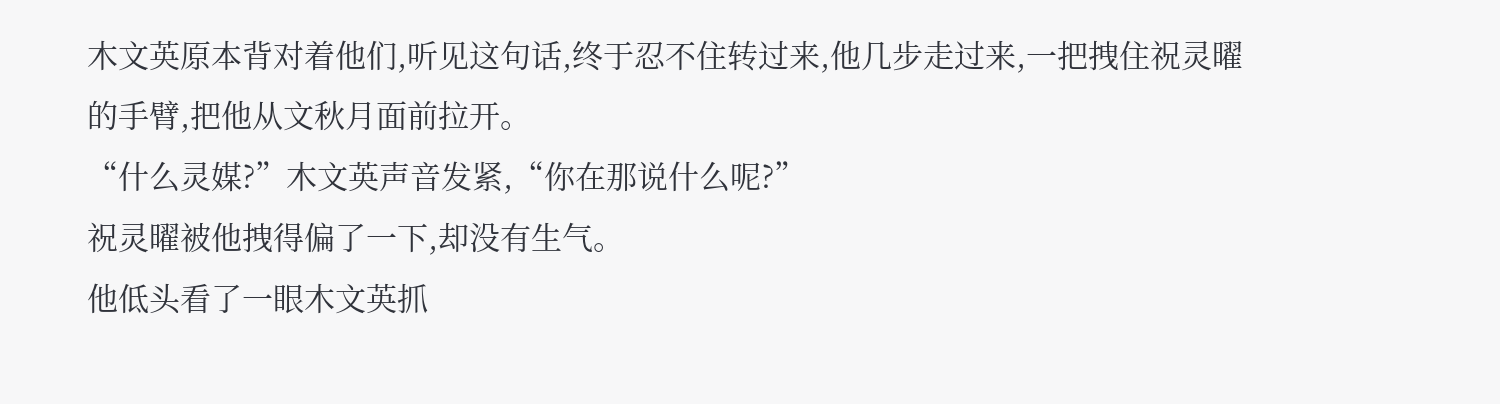木文英原本背对着他们,听见这句话,终于忍不住转过来,他几步走过来,一把拽住祝灵曜的手臂,把他从文秋月面前拉开。
“什么灵媒?”木文英声音发紧,“你在那说什么呢?”
祝灵曜被他拽得偏了一下,却没有生气。
他低头看了一眼木文英抓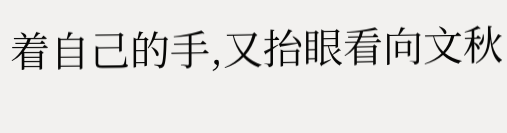着自己的手,又抬眼看向文秋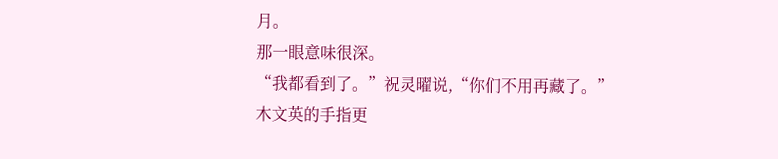月。
那一眼意味很深。
“我都看到了。”祝灵曜说,“你们不用再藏了。”
木文英的手指更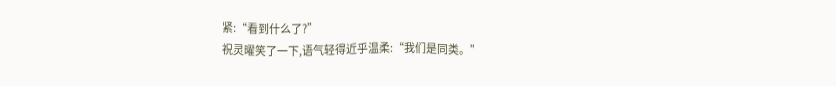紧:“看到什么了?”
祝灵曜笑了一下,语气轻得近乎温柔:“我们是同类。”